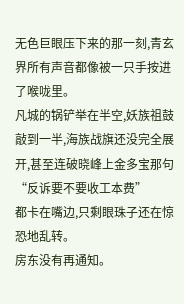无色巨眼压下来的那一刻,青玄界所有声音都像被一只手按进了喉咙里。
凡城的锅铲举在半空,妖族祖鼓敲到一半,海族战旗还没完全展开,甚至连破晓峰上金多宝那句“反诉要不要收工本费”
都卡在嘴边,只剩眼珠子还在惊恐地乱转。
房东没有再通知。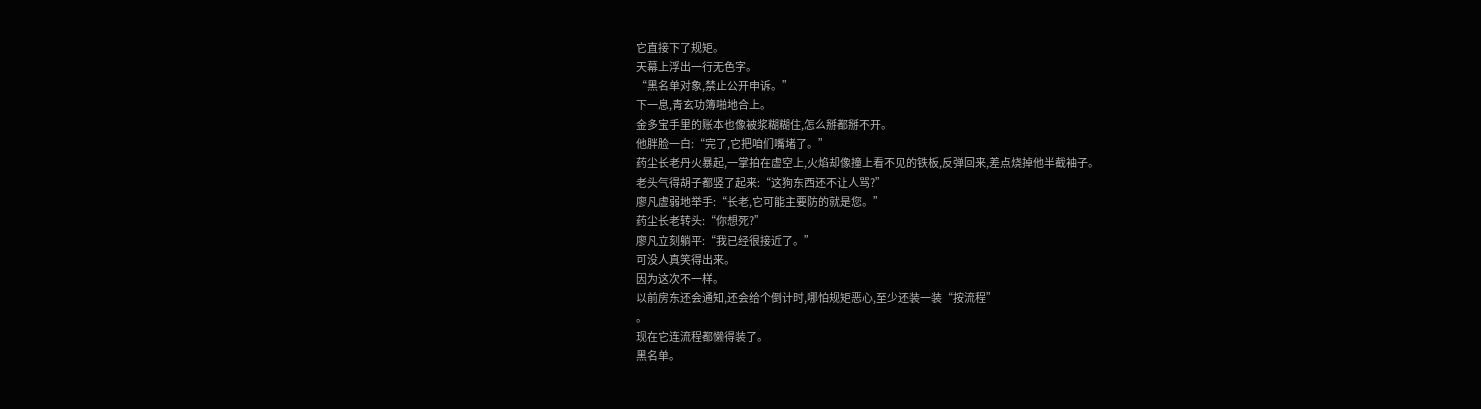它直接下了规矩。
天幕上浮出一行无色字。
“黑名单对象,禁止公开申诉。”
下一息,青玄功簿啪地合上。
金多宝手里的账本也像被浆糊糊住,怎么掰都掰不开。
他胖脸一白:“完了,它把咱们嘴堵了。”
药尘长老丹火暴起,一掌拍在虚空上,火焰却像撞上看不见的铁板,反弹回来,差点烧掉他半截袖子。
老头气得胡子都竖了起来:“这狗东西还不让人骂?”
廖凡虚弱地举手:“长老,它可能主要防的就是您。”
药尘长老转头:“你想死?”
廖凡立刻躺平:“我已经很接近了。”
可没人真笑得出来。
因为这次不一样。
以前房东还会通知,还会给个倒计时,哪怕规矩恶心,至少还装一装“按流程”
。
现在它连流程都懒得装了。
黑名单。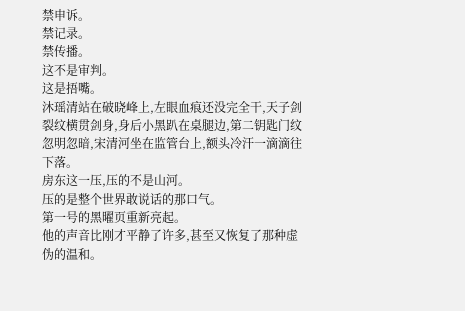禁申诉。
禁记录。
禁传播。
这不是审判。
这是捂嘴。
沐瑶清站在破晓峰上,左眼血痕还没完全干,天子剑裂纹横贯剑身,身后小黑趴在桌腿边,第二钥匙门纹忽明忽暗,宋清河坐在监管台上,额头冷汗一滴滴往下落。
房东这一压,压的不是山河。
压的是整个世界敢说话的那口气。
第一号的黑曜页重新亮起。
他的声音比刚才平静了许多,甚至又恢复了那种虚伪的温和。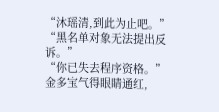“沐瑶清,到此为止吧。”
“黑名单对象无法提出反诉。”
“你已失去程序资格。”
金多宝气得眼睛通红,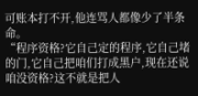可账本打不开,他连骂人都像少了半条命。
“程序资格?它自己定的程序,它自己堵的门,它自己把咱们打成黑户,现在还说咱没资格?这不就是把人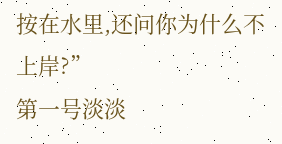按在水里,还问你为什么不上岸?”
第一号淡淡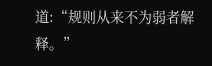道:“规则从来不为弱者解释。”